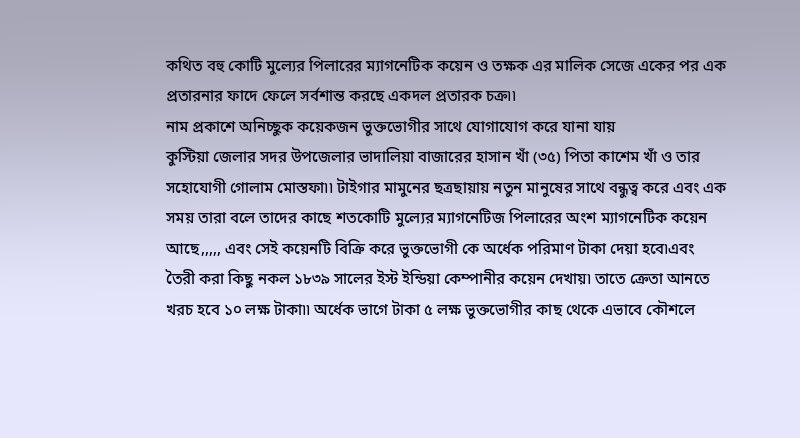কথিত বহু কোটি মুল্যের পিলারের ম্যাগনেটিক কয়েন ও তক্ষক এর মালিক সেজে একের পর এক প্রতারনার ফাদে ফেলে সর্বশান্ত করছে একদল প্রতারক চক্র৷৷
নাম প্রকাশে অনিচ্ছুক কয়েকজন ভুক্তভোগীর সাথে যোগাযোগ করে যানা যায়
কুস্টিয়া জেলার সদর উপজেলার ভাদালিয়া বাজারের হাসান খাঁ (৩৫) পিতা কাশেম খাঁ ও তার সহোযোগী গোলাম মোস্তফা৷৷ টাইগার মামুনের ছত্রছায়ায় নতুন মানুষের সাথে বন্ধুত্ব করে এবং এক সময় তারা বলে তাদের কাছে শতকোটি মুল্যের ম্যাগনেটিজ পিলারের অংশ ম্যাগনেটিক কয়েন আছে,,,,, এবং সেই কয়েনটি বিক্রি করে ভুক্তভোগী কে অর্ধেক পরিমাণ টাকা দেয়া হবে৷এবং তৈরী করা কিছু নকল ১৮৩৯ সালের ইস্ট ইন্ডিয়া কেম্পানীর কয়েন দেখায়৷ তাতে ক্রেতা আনতে খরচ হবে ১০ লক্ষ টাকা৷৷ অর্ধেক ভাগে টাকা ৫ লক্ষ ভুক্তভোগীর কাছ থেকে এভাবে কৌশলে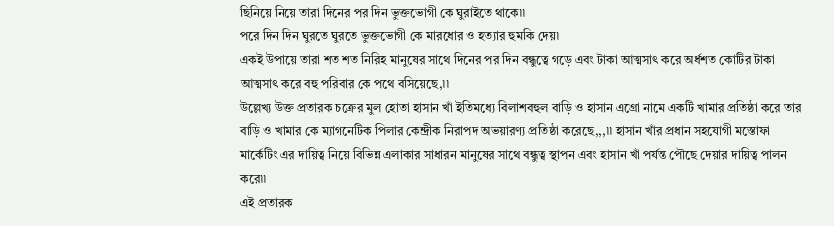ছিনিয়ে নিয়ে তারা দিনের পর দিন ভুক্তভোগী কে ঘুরাইতে থাকে৷৷
পরে দিন দিন ঘুরতে ঘুরতে ভুক্তভোগী কে মারধোর ও হত্যার হুমকি দেয়৷
একই উপায়ে তারা শত শত নিরিহ মানুষের সাথে দিনের পর দিন বন্ধুত্বে গড়ে এবং টাকা আত্মসাৎ করে অর্ধশত কোটির টাকা আত্মসাৎ করে বহু পরিবার কে পথে বসিয়েছে,৷৷
উল্লেখ্য উক্ত প্রতারক চক্রের মুল হোতা হাসান খাঁ ইতিমধ্যে বিলাশবহুল বাড়ি ও হাসান এগ্রো নামে একটি খামার প্রতিষ্ঠা করে তার বাড়ি ও খামার কে ম্যাগনেটিক পিলার কেন্দ্রীক নিরাপদ অভয়ারণ্য প্রতিষ্ঠা করেছে,,,৷৷ হাসান খাঁর প্রধান সহযোগী মস্তোফা মার্কেটিং এর দায়িত্ব নিয়ে বিভিন্ন এলাকার সাধারন মানুষের সাথে বন্ধুত্ব স্থাপন এবং হাসান খাঁ পর্যন্ত পৌছে দেয়ার দায়িত্ব পালন করে৷৷
এই প্রতারক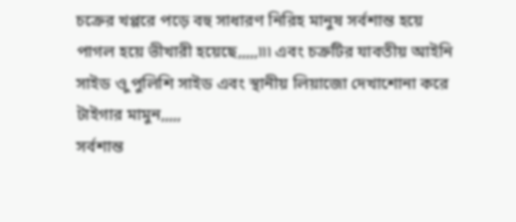চক্রের খপ্পরে পড়ে বহু সাধারণ নিরিহ মানুষ সর্বশান্ত হয়ে পাগল হয়ে ভীখারী হয়েছে,,,,,৷৷৷ এবং চক্রটির যাবতীয় আইনি সাইড ওু পুলিশি সাইড এবং স্থানীয় লিয়াজো দেখাশোনা করে টাইগার মামুন,,,,,
সর্বশান্ত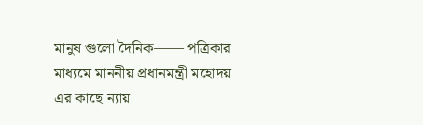মানুষ গুলো দৈনিক—— পত্রিকার মাধ্যমে মাননীয় প্রধানমন্ত্রী মহোদয় এর কাছে ন্যায়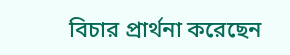বিচার প্রার্থনা করেছেন